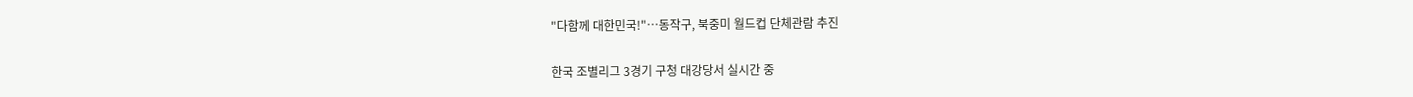"다함께 대한민국!"…동작구, 북중미 월드컵 단체관람 추진

한국 조별리그 3경기 구청 대강당서 실시간 중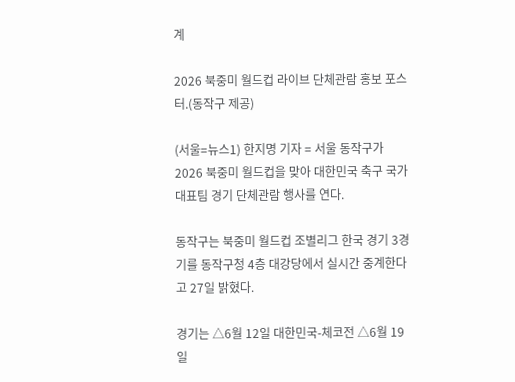계

2026 북중미 월드컵 라이브 단체관람 홍보 포스터.(동작구 제공)

(서울=뉴스1) 한지명 기자 = 서울 동작구가 2026 북중미 월드컵을 맞아 대한민국 축구 국가대표팀 경기 단체관람 행사를 연다.

동작구는 북중미 월드컵 조별리그 한국 경기 3경기를 동작구청 4층 대강당에서 실시간 중계한다고 27일 밝혔다.

경기는 △6월 12일 대한민국-체코전 △6월 19일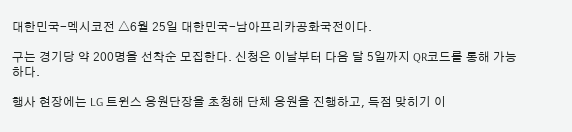대한민국-멕시코전 △6월 25일 대한민국-남아프리카공화국전이다.

구는 경기당 약 200명을 선착순 모집한다. 신청은 이날부터 다음 달 5일까지 QR코드를 통해 가능하다.

행사 현장에는 LG 트윈스 응원단장을 초청해 단체 응원을 진행하고, 득점 맞히기 이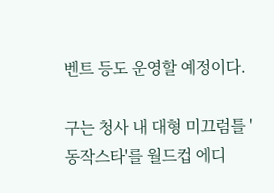벤트 등도 운영할 예정이다.

구는 청사 내 대형 미끄럼틀 '동작스타'를 월드컵 에디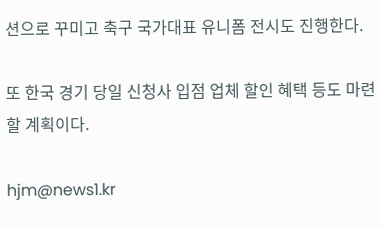션으로 꾸미고 축구 국가대표 유니폼 전시도 진행한다.

또 한국 경기 당일 신청사 입점 업체 할인 혜택 등도 마련할 계획이다.

hjm@news1.kr